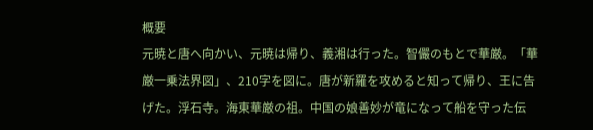概要
元暁と唐へ向かい、元暁は帰り、義湘は行った。智儼のもとで華厳。「華厳一乗法界図」、210字を図に。唐が新羅を攻めると知って帰り、王に告げた。浮石寺。海東華厳の祖。中国の娘善妙が竜になって船を守った伝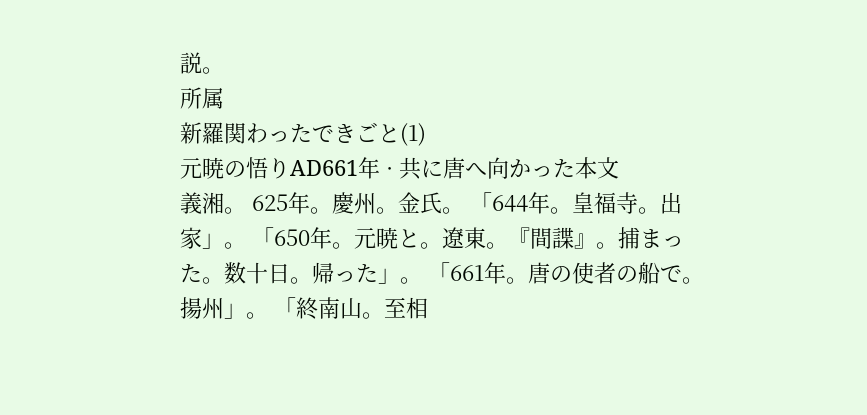説。
所属
新羅関わったできごと(1)
元暁の悟りAD661年 · 共に唐へ向かった本文
義湘。 625年。慶州。金氏。 「644年。皇福寺。出家」。 「650年。元暁と。遼東。『間諜』。捕まった。数十日。帰った」。 「661年。唐の使者の船で。揚州」。 「終南山。至相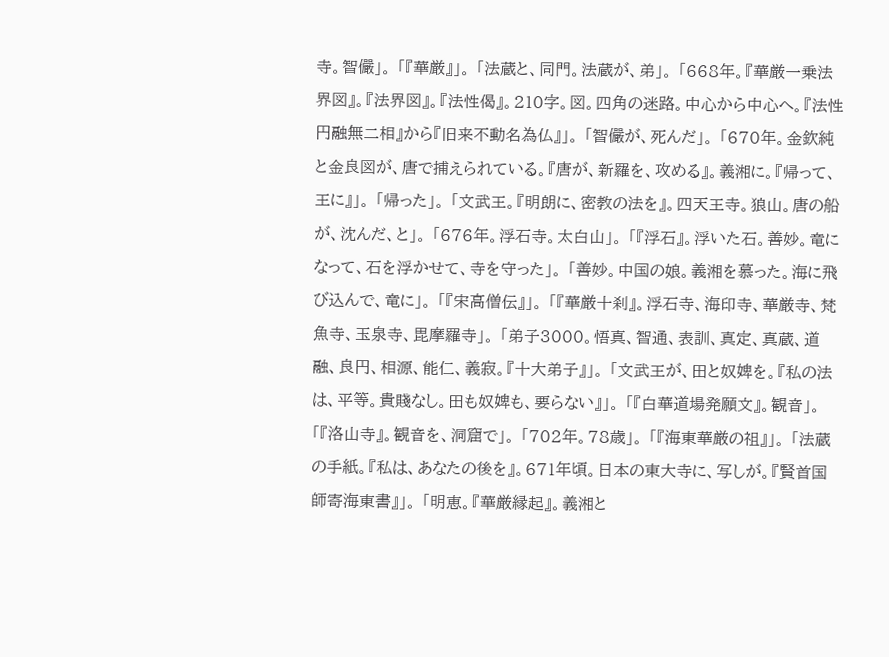寺。智儼」。 「『華厳』」。 「法蔵と、同門。法蔵が、弟」。 「668年。『華厳一乗法界図』。『法界図』。『法性偈』。210字。図。四角の迷路。中心から中心へ。『法性円融無二相』から『旧来不動名為仏』」。 「智儼が、死んだ」。 「670年。金欽純と金良図が、唐で捕えられている。『唐が、新羅を、攻める』。義湘に。『帰って、王に』」。 「帰った」。 「文武王。『明朗に、密教の法を』。四天王寺。狼山。唐の船が、沈んだ、と」。 「676年。浮石寺。太白山」。 「『浮石』。浮いた石。善妙。竜になって、石を浮かせて、寺を守った」。 「善妙。中国の娘。義湘を慕った。海に飛び込んで、竜に」。 「『宋高僧伝』」。 「『華厳十刹』。浮石寺、海印寺、華厳寺、梵魚寺、玉泉寺、毘摩羅寺」。 「弟子3000。悟真、智通、表訓、真定、真蔵、道融、良円、相源、能仁、義寂。『十大弟子』」。 「文武王が、田と奴婢を。『私の法は、平等。貴賤なし。田も奴婢も、要らない』」。 「『白華道場発願文』。観音」。 「『洛山寺』。観音を、洞窟で」。 「702年。78歳」。 「『海東華厳の祖』」。 「法蔵の手紙。『私は、あなたの後を』。671年頃。日本の東大寺に、写しが。『賢首国師寄海東書』」。 「明恵。『華厳縁起』。義湘と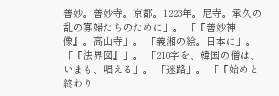善妙。善妙寺。京都。1223年。尼寺。承久の乱の寡婦たちのために」。 「『善妙神像』。高山寺」。 「義湘の絵。日本に」。 「『法界図』」。 「210字を、韓国の僧は、いまも、唱える」。 「迷路」。 「『始めと終わり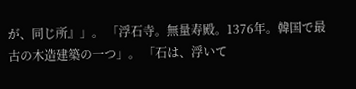が、同じ所』」。 「浮石寺。無量寿殿。1376年。韓国で最古の木造建築の一つ」。 「石は、浮いて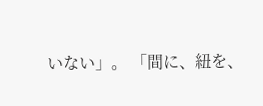いない」。 「間に、紐を、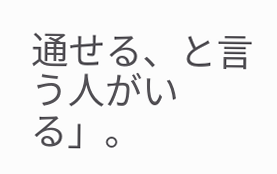通せる、と言う人がいる」。